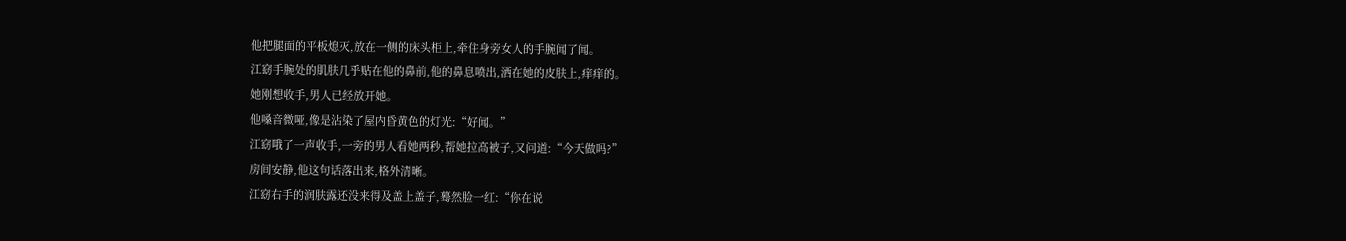他把腿面的平板熄灭,放在一侧的床头柜上,牵住身旁女人的手腕闻了闻。
江窈手腕处的肌肤几乎贴在他的鼻前,他的鼻息喷出,洒在她的皮肤上,痒痒的。
她刚想收手,男人已经放开她。
他嗓音微哑,像是沾染了屋内昏黄色的灯光:“好闻。”
江窈哦了一声收手,一旁的男人看她两秒,帮她拉高被子,又问道:“今天做吗?”
房间安静,他这句话落出来,格外清晰。
江窈右手的润肤露还没来得及盖上盖子,蓦然脸一红:“你在说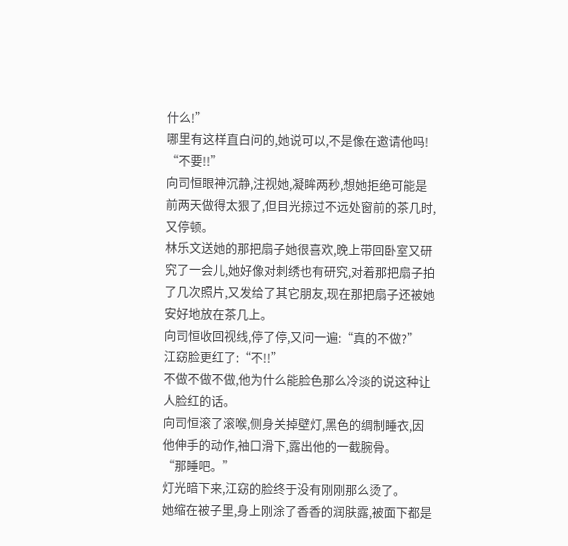什么!”
哪里有这样直白问的,她说可以,不是像在邀请他吗!
“不要!!”
向司恒眼神沉静,注视她,凝眸两秒,想她拒绝可能是前两天做得太狠了,但目光掠过不远处窗前的茶几时,又停顿。
林乐文送她的那把扇子她很喜欢,晚上带回卧室又研究了一会儿,她好像对刺绣也有研究,对着那把扇子拍了几次照片,又发给了其它朋友,现在那把扇子还被她安好地放在茶几上。
向司恒收回视线,停了停,又问一遍:“真的不做?”
江窈脸更红了:“不!!”
不做不做不做,他为什么能脸色那么冷淡的说这种让人脸红的话。
向司恒滚了滚喉,侧身关掉壁灯,黑色的绸制睡衣,因他伸手的动作,袖口滑下,露出他的一截腕骨。
“那睡吧。”
灯光暗下来,江窈的脸终于没有刚刚那么烫了。
她缩在被子里,身上刚涂了香香的润肤露,被面下都是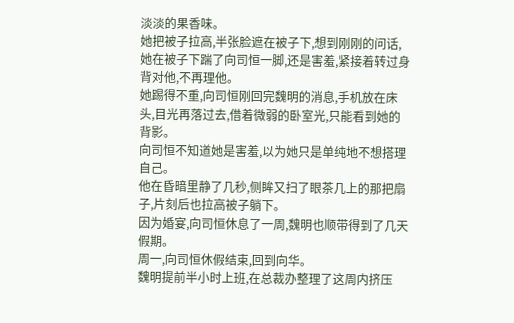淡淡的果香味。
她把被子拉高,半张脸遮在被子下,想到刚刚的问话,她在被子下踹了向司恒一脚,还是害羞,紧接着转过身背对他,不再理他。
她踢得不重,向司恒刚回完魏明的消息,手机放在床头,目光再落过去,借着微弱的卧室光,只能看到她的背影。
向司恒不知道她是害羞,以为她只是单纯地不想搭理自己。
他在昏暗里静了几秒,侧眸又扫了眼茶几上的那把扇子,片刻后也拉高被子躺下。
因为婚宴,向司恒休息了一周,魏明也顺带得到了几天假期。
周一,向司恒休假结束,回到向华。
魏明提前半小时上班,在总裁办整理了这周内挤压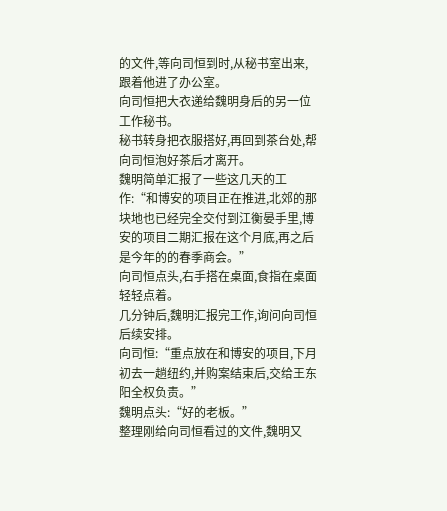的文件,等向司恒到时,从秘书室出来,跟着他进了办公室。
向司恒把大衣递给魏明身后的另一位工作秘书。
秘书转身把衣服搭好,再回到茶台处,帮向司恒泡好茶后才离开。
魏明简单汇报了一些这几天的工作:“和博安的项目正在推进,北郊的那块地也已经完全交付到江衡晏手里,博安的项目二期汇报在这个月底,再之后是今年的的春季商会。”
向司恒点头,右手搭在桌面,食指在桌面轻轻点着。
几分钟后,魏明汇报完工作,询问向司恒后续安排。
向司恒:“重点放在和博安的项目,下月初去一趟纽约,并购案结束后,交给王东阳全权负责。”
魏明点头:“好的老板。”
整理刚给向司恒看过的文件,魏明又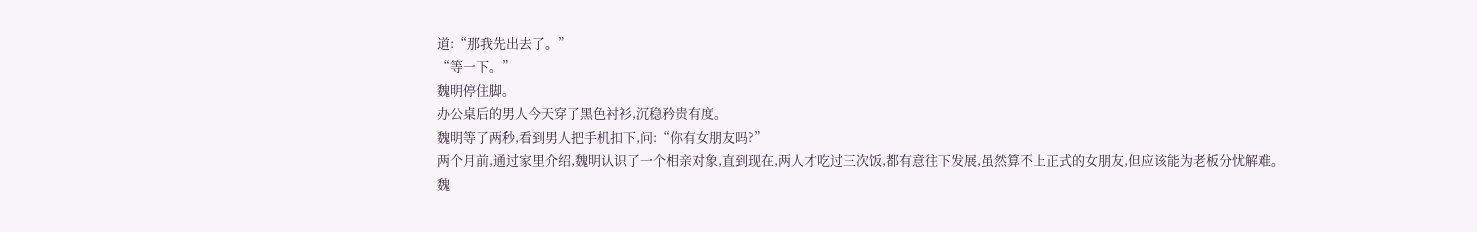道:“那我先出去了。”
“等一下。”
魏明停住脚。
办公桌后的男人今天穿了黑色衬衫,沉稳矜贵有度。
魏明等了两秒,看到男人把手机扣下,问:“你有女朋友吗?”
两个月前,通过家里介绍,魏明认识了一个相亲对象,直到现在,两人才吃过三次饭,都有意往下发展,虽然算不上正式的女朋友,但应该能为老板分忧解难。
魏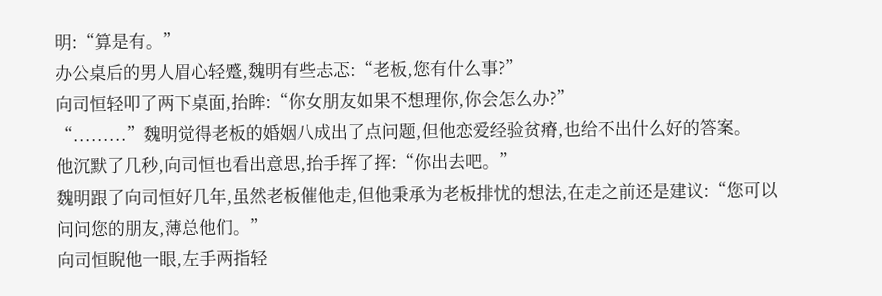明:“算是有。”
办公桌后的男人眉心轻蹙,魏明有些忐忑:“老板,您有什么事?”
向司恒轻叩了两下桌面,抬眸:“你女朋友如果不想理你,你会怎么办?”
“.........”魏明觉得老板的婚姻八成出了点问题,但他恋爱经验贫瘠,也给不出什么好的答案。
他沉默了几秒,向司恒也看出意思,抬手挥了挥:“你出去吧。”
魏明跟了向司恒好几年,虽然老板催他走,但他秉承为老板排忧的想法,在走之前还是建议:“您可以问问您的朋友,薄总他们。”
向司恒睨他一眼,左手两指轻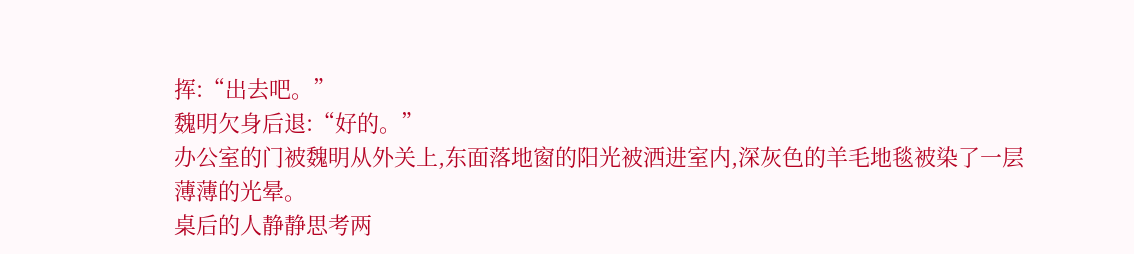挥:“出去吧。”
魏明欠身后退:“好的。”
办公室的门被魏明从外关上,东面落地窗的阳光被洒进室内,深灰色的羊毛地毯被染了一层薄薄的光晕。
桌后的人静静思考两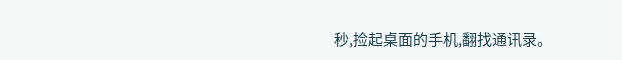秒,捡起桌面的手机,翻找通讯录。